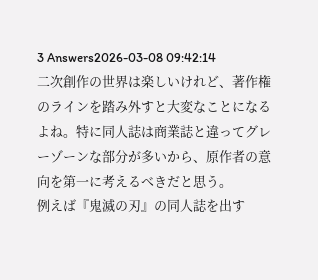3 Answers2026-03-08 09:42:14
二次創作の世界は楽しいけれど、著作権のラインを踏み外すと大変なことになるよね。特に同人誌は商業誌と違ってグレーゾーンな部分が多いから、原作者の意向を第一に考えるべきだと思う。
例えば『鬼滅の刃』の同人誌を出す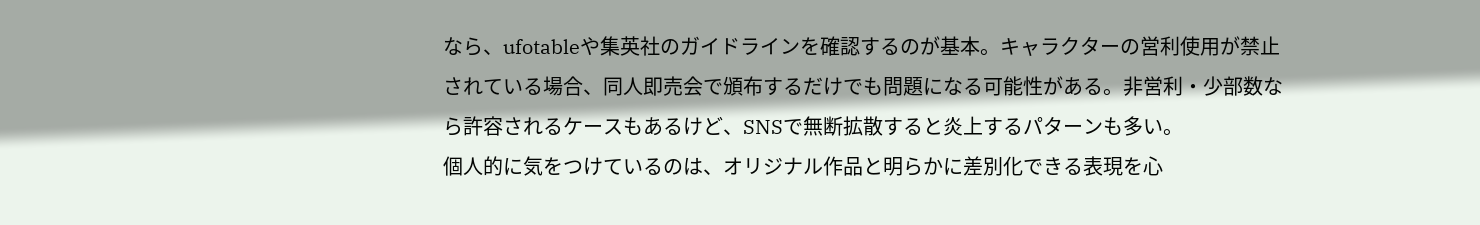なら、ufotableや集英社のガイドラインを確認するのが基本。キャラクターの営利使用が禁止されている場合、同人即売会で頒布するだけでも問題になる可能性がある。非営利・少部数なら許容されるケースもあるけど、SNSで無断拡散すると炎上するパターンも多い。
個人的に気をつけているのは、オリジナル作品と明らかに差別化できる表現を心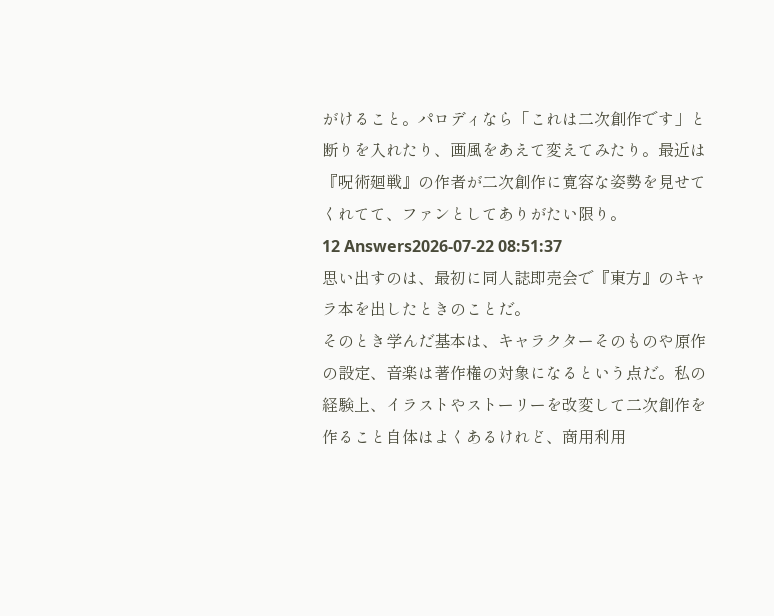がけること。パロディなら「これは二次創作です」と断りを入れたり、画風をあえて変えてみたり。最近は『呪術廻戦』の作者が二次創作に寛容な姿勢を見せてくれてて、ファンとしてありがたい限り。
12 Answers2026-07-22 08:51:37
思い出すのは、最初に同人誌即売会で『東方』のキャラ本を出したときのことだ。
そのとき学んだ基本は、キャラクターそのものや原作の設定、音楽は著作権の対象になるという点だ。私の経験上、イラストやストーリーを改変して二次創作を作ること自体はよくあるけれど、商用利用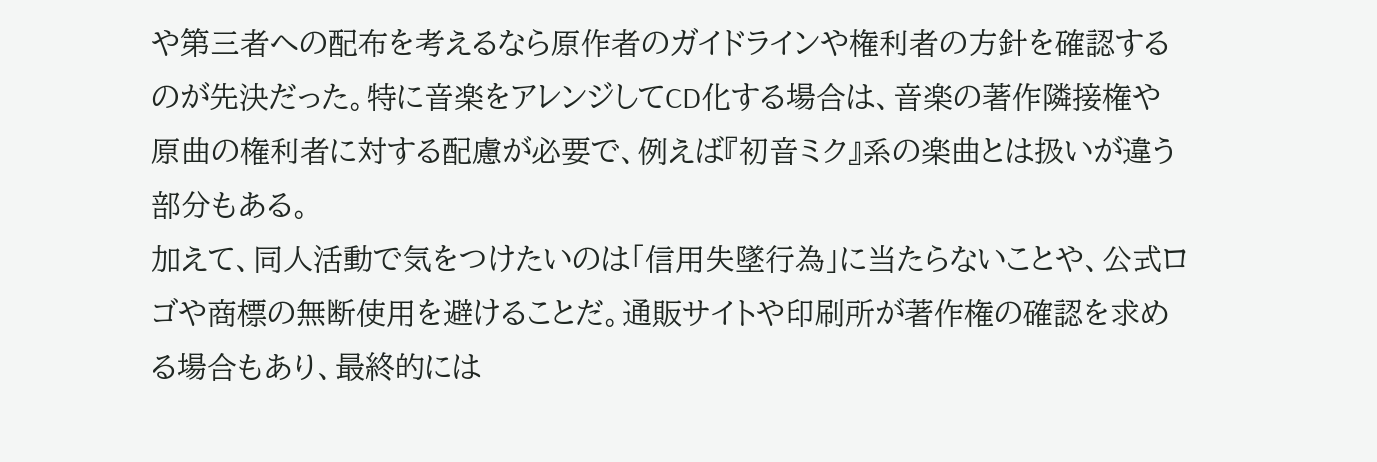や第三者への配布を考えるなら原作者のガイドラインや権利者の方針を確認するのが先決だった。特に音楽をアレンジしてCD化する場合は、音楽の著作隣接権や原曲の権利者に対する配慮が必要で、例えば『初音ミク』系の楽曲とは扱いが違う部分もある。
加えて、同人活動で気をつけたいのは「信用失墜行為」に当たらないことや、公式ロゴや商標の無断使用を避けることだ。通販サイトや印刷所が著作権の確認を求める場合もあり、最終的には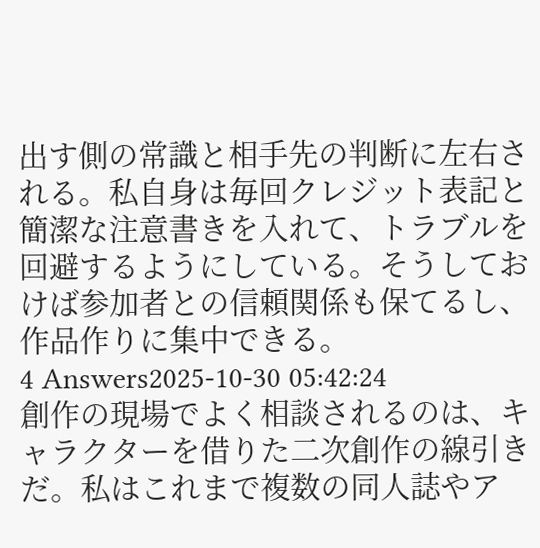出す側の常識と相手先の判断に左右される。私自身は毎回クレジット表記と簡潔な注意書きを入れて、トラブルを回避するようにしている。そうしておけば参加者との信頼関係も保てるし、作品作りに集中できる。
4 Answers2025-10-30 05:42:24
創作の現場でよく相談されるのは、キャラクターを借りた二次創作の線引きだ。私はこれまで複数の同人誌やア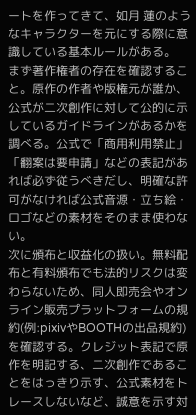ートを作ってきて、如月 蓮のようなキャラクターを元にする際に意識している基本ルールがある。
まず著作権者の存在を確認すること。原作の作者や版権元が誰か、公式が二次創作に対して公的に示しているガイドラインがあるかを調べる。公式で「商用利用禁止」「翻案は要申請」などの表記があれば必ず従うべきだし、明確な許可がなければ公式音源・立ち絵・ロゴなどの素材をそのまま使わない。
次に頒布と収益化の扱い。無料配布と有料頒布でも法的リスクは変わらないため、同人即売会やオンライン販売プラットフォームの規約(例:pixivやBOOTHの出品規約)を確認する。クレジット表記で原作を明記する、二次創作であることをはっきり示す、公式素材をトレースしないなど、誠意を示す対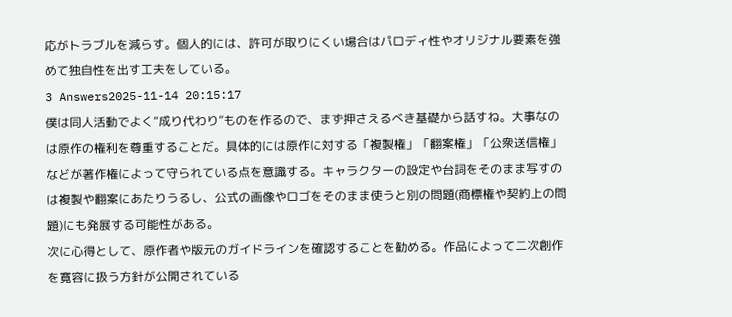応がトラブルを減らす。個人的には、許可が取りにくい場合はパロディ性やオリジナル要素を強めて独自性を出す工夫をしている。
3 Answers2025-11-14 20:15:17
僕は同人活動でよく“成り代わり”ものを作るので、まず押さえるべき基礎から話すね。大事なのは原作の権利を尊重することだ。具体的には原作に対する「複製権」「翻案権」「公衆送信権」などが著作権によって守られている点を意識する。キャラクターの設定や台詞をそのまま写すのは複製や翻案にあたりうるし、公式の画像やロゴをそのまま使うと別の問題(商標権や契約上の問題)にも発展する可能性がある。
次に心得として、原作者や版元のガイドラインを確認することを勧める。作品によって二次創作を寛容に扱う方針が公開されている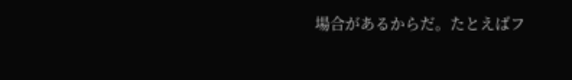場合があるからだ。たとえばフ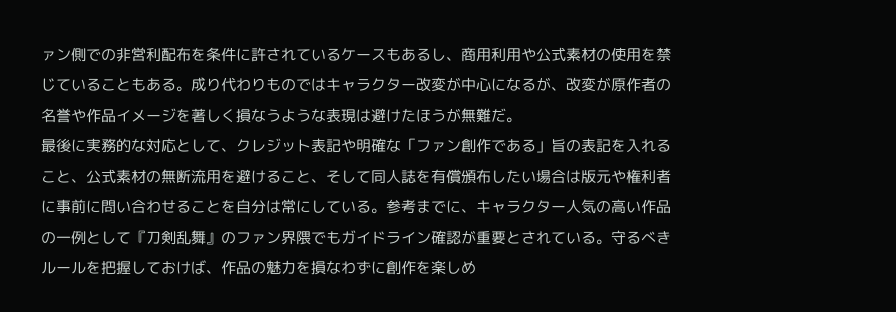ァン側での非営利配布を条件に許されているケースもあるし、商用利用や公式素材の使用を禁じていることもある。成り代わりものではキャラクター改変が中心になるが、改変が原作者の名誉や作品イメージを著しく損なうような表現は避けたほうが無難だ。
最後に実務的な対応として、クレジット表記や明確な「ファン創作である」旨の表記を入れること、公式素材の無断流用を避けること、そして同人誌を有償頒布したい場合は版元や権利者に事前に問い合わせることを自分は常にしている。参考までに、キャラクター人気の高い作品の一例として『刀剣乱舞』のファン界隈でもガイドライン確認が重要とされている。守るべきルールを把握しておけば、作品の魅力を損なわずに創作を楽しめ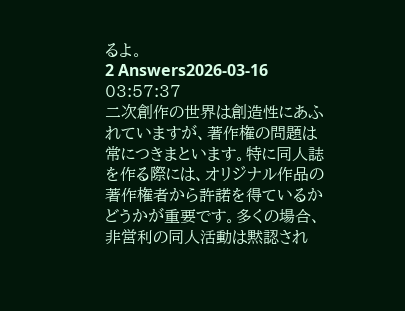るよ。
2 Answers2026-03-16 03:57:37
二次創作の世界は創造性にあふれていますが、著作権の問題は常につきまといます。特に同人誌を作る際には、オリジナル作品の著作権者から許諾を得ているかどうかが重要です。多くの場合、非営利の同人活動は黙認され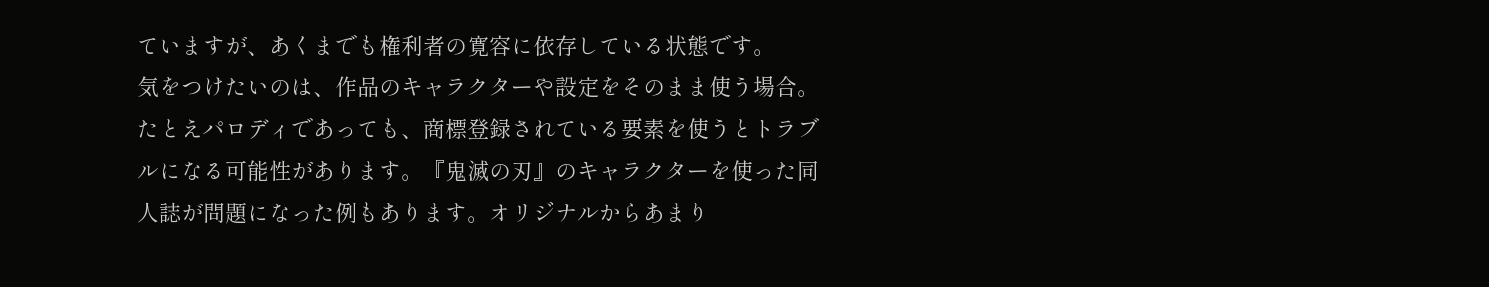ていますが、あくまでも権利者の寛容に依存している状態です。
気をつけたいのは、作品のキャラクターや設定をそのまま使う場合。たとえパロディであっても、商標登録されている要素を使うとトラブルになる可能性があります。『鬼滅の刃』のキャラクターを使った同人誌が問題になった例もあります。オリジナルからあまり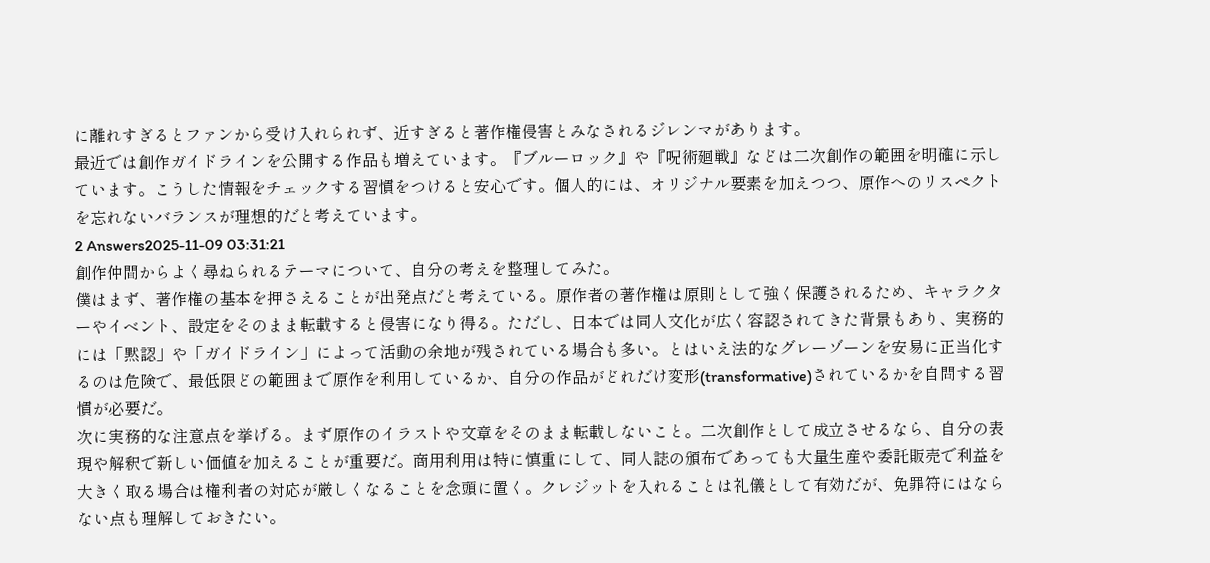に離れすぎるとファンから受け入れられず、近すぎると著作権侵害とみなされるジレンマがあります。
最近では創作ガイドラインを公開する作品も増えています。『ブルーロック』や『呪術廻戦』などは二次創作の範囲を明確に示しています。こうした情報をチェックする習慣をつけると安心です。個人的には、オリジナル要素を加えつつ、原作へのリスペクトを忘れないバランスが理想的だと考えています。
2 Answers2025-11-09 03:31:21
創作仲間からよく尋ねられるテーマについて、自分の考えを整理してみた。
僕はまず、著作権の基本を押さえることが出発点だと考えている。原作者の著作権は原則として強く保護されるため、キャラクターやイベント、設定をそのまま転載すると侵害になり得る。ただし、日本では同人文化が広く容認されてきた背景もあり、実務的には「黙認」や「ガイドライン」によって活動の余地が残されている場合も多い。とはいえ法的なグレーゾーンを安易に正当化するのは危険で、最低限どの範囲まで原作を利用しているか、自分の作品がどれだけ変形(transformative)されているかを自問する習慣が必要だ。
次に実務的な注意点を挙げる。まず原作のイラストや文章をそのまま転載しないこと。二次創作として成立させるなら、自分の表現や解釈で新しい価値を加えることが重要だ。商用利用は特に慎重にして、同人誌の頒布であっても大量生産や委託販売で利益を大きく取る場合は権利者の対応が厳しくなることを念頭に置く。クレジットを入れることは礼儀として有効だが、免罪符にはならない点も理解しておきたい。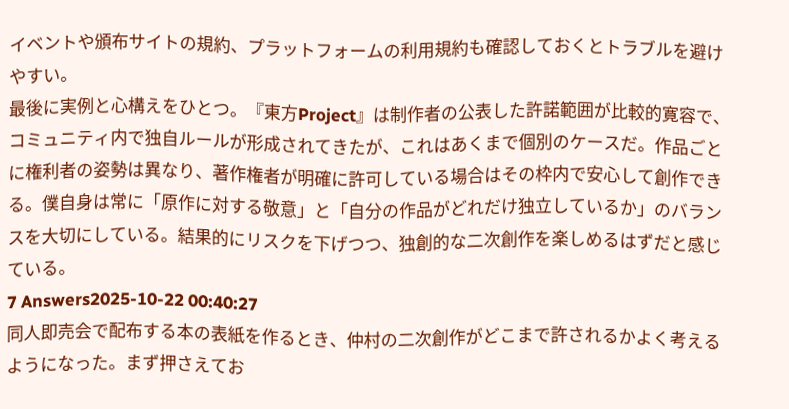イベントや頒布サイトの規約、プラットフォームの利用規約も確認しておくとトラブルを避けやすい。
最後に実例と心構えをひとつ。『東方Project』は制作者の公表した許諾範囲が比較的寛容で、コミュニティ内で独自ルールが形成されてきたが、これはあくまで個別のケースだ。作品ごとに権利者の姿勢は異なり、著作権者が明確に許可している場合はその枠内で安心して創作できる。僕自身は常に「原作に対する敬意」と「自分の作品がどれだけ独立しているか」のバランスを大切にしている。結果的にリスクを下げつつ、独創的な二次創作を楽しめるはずだと感じている。
7 Answers2025-10-22 00:40:27
同人即売会で配布する本の表紙を作るとき、仲村の二次創作がどこまで許されるかよく考えるようになった。まず押さえてお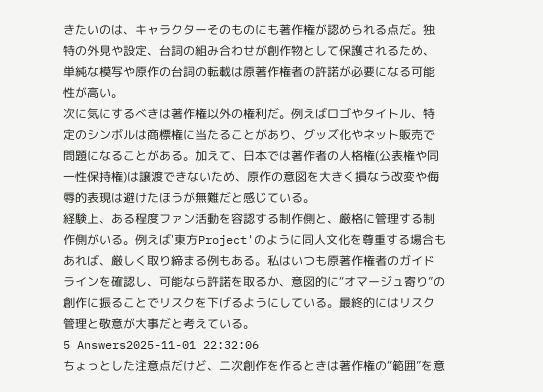きたいのは、キャラクターそのものにも著作権が認められる点だ。独特の外見や設定、台詞の組み合わせが創作物として保護されるため、単純な模写や原作の台詞の転載は原著作権者の許諾が必要になる可能性が高い。
次に気にするべきは著作権以外の権利だ。例えばロゴやタイトル、特定のシンボルは商標権に当たることがあり、グッズ化やネット販売で問題になることがある。加えて、日本では著作者の人格権(公表権や同一性保持権)は譲渡できないため、原作の意図を大きく損なう改変や侮辱的表現は避けたほうが無難だと感じている。
経験上、ある程度ファン活動を容認する制作側と、厳格に管理する制作側がいる。例えば'東方Project'のように同人文化を尊重する場合もあれば、厳しく取り締まる例もある。私はいつも原著作権者のガイドラインを確認し、可能なら許諾を取るか、意図的に“オマージュ寄り”の創作に振ることでリスクを下げるようにしている。最終的にはリスク管理と敬意が大事だと考えている。
5 Answers2025-11-01 22:32:06
ちょっとした注意点だけど、二次創作を作るときは著作権の“範囲”を意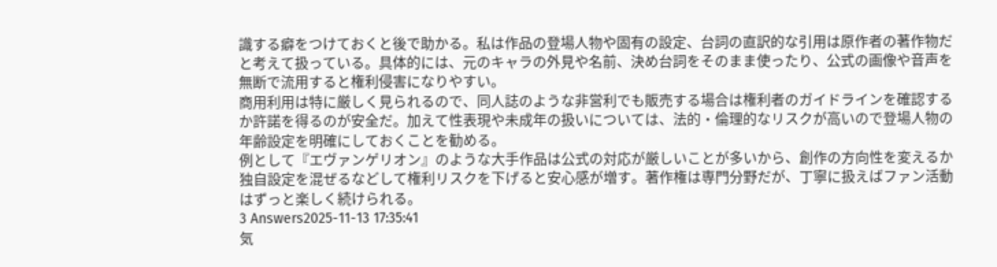識する癖をつけておくと後で助かる。私は作品の登場人物や固有の設定、台詞の直訳的な引用は原作者の著作物だと考えて扱っている。具体的には、元のキャラの外見や名前、決め台詞をそのまま使ったり、公式の画像や音声を無断で流用すると権利侵害になりやすい。
商用利用は特に厳しく見られるので、同人誌のような非営利でも販売する場合は権利者のガイドラインを確認するか許諾を得るのが安全だ。加えて性表現や未成年の扱いについては、法的・倫理的なリスクが高いので登場人物の年齢設定を明確にしておくことを勧める。
例として『エヴァンゲリオン』のような大手作品は公式の対応が厳しいことが多いから、創作の方向性を変えるか独自設定を混ぜるなどして権利リスクを下げると安心感が増す。著作権は専門分野だが、丁寧に扱えばファン活動はずっと楽しく続けられる。
3 Answers2025-11-13 17:35:41
気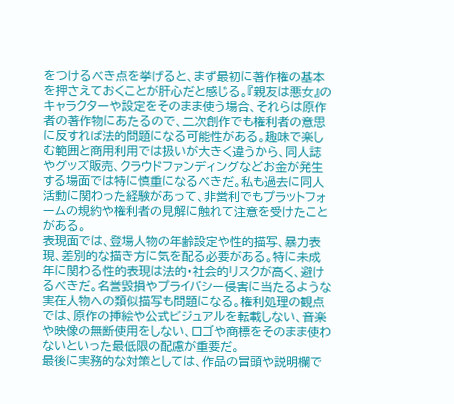をつけるべき点を挙げると、まず最初に著作権の基本を押さえておくことが肝心だと感じる。『親友は悪女』のキャラクターや設定をそのまま使う場合、それらは原作者の著作物にあたるので、二次創作でも権利者の意思に反すれば法的問題になる可能性がある。趣味で楽しむ範囲と商用利用では扱いが大きく違うから、同人誌やグッズ販売、クラウドファンディングなどお金が発生する場面では特に慎重になるべきだ。私も過去に同人活動に関わった経験があって、非営利でもプラットフォームの規約や権利者の見解に触れて注意を受けたことがある。
表現面では、登場人物の年齢設定や性的描写、暴力表現、差別的な描き方に気を配る必要がある。特に未成年に関わる性的表現は法的・社会的リスクが高く、避けるべきだ。名誉毀損やプライバシー侵害に当たるような実在人物への類似描写も問題になる。権利処理の観点では、原作の挿絵や公式ビジュアルを転載しない、音楽や映像の無断使用をしない、ロゴや商標をそのまま使わないといった最低限の配慮が重要だ。
最後に実務的な対策としては、作品の冒頭や説明欄で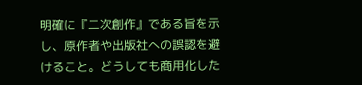明確に『二次創作』である旨を示し、原作者や出版社への誤認を避けること。どうしても商用化した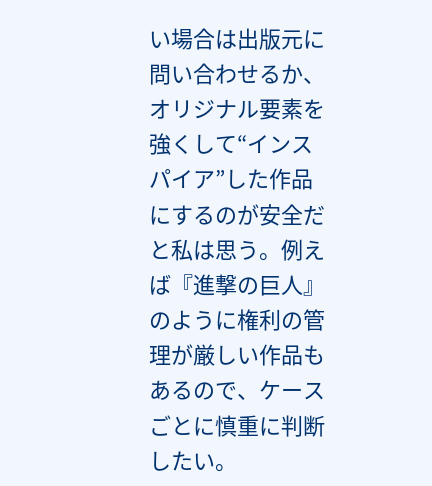い場合は出版元に問い合わせるか、オリジナル要素を強くして“インスパイア”した作品にするのが安全だと私は思う。例えば『進撃の巨人』のように権利の管理が厳しい作品もあるので、ケースごとに慎重に判断したい。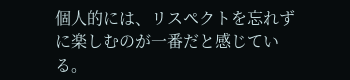個人的には、リスペクトを忘れずに楽しむのが一番だと感じている。